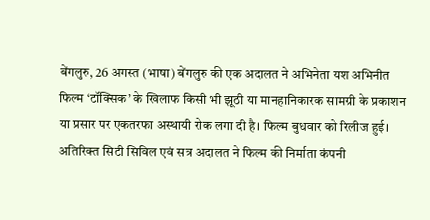बेंगलुरु, 26 अगस्त (भाषा) बेंगलुरु की एक अदालत ने अभिनेता यश अभिनीत फिल्म ‘टॉक्सिक’ के खिलाफ किसी भी झूठी या मानहानिकारक सामग्री के प्रकाशन या प्रसार पर एकतरफा अस्थायी रोक लगा दी है। फिल्म बुधवार को रिलीज हुई।
अतिरिक्त सिटी सिविल एवं सत्र अदालत ने फिल्म की निर्माता कंपनी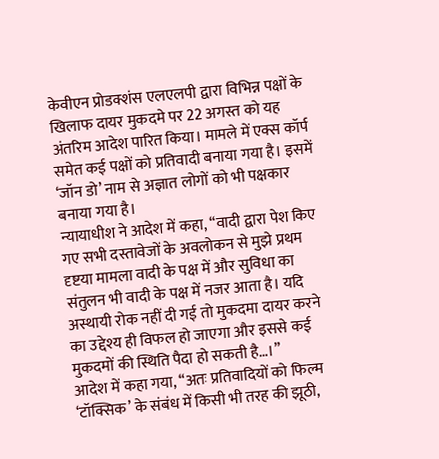केवीएन प्रोडक्शंस एलएलपी द्वारा विभिन्न पक्षों के खिलाफ दायर मुकदमे पर 22 अगस्त को यह अंतरिम आदेश पारित किया। मामले में एक्स कॉर्प समेत कई पक्षों को प्रतिवादी बनाया गया है। इसमें ‘जॉन डो’ नाम से अज्ञात लोगों को भी पक्षकार बनाया गया है।
न्यायाधीश ने आदेश में कहा, ‘‘वादी द्वारा पेश किए गए सभी दस्तावेजों के अवलोकन से मुझे प्रथम दृष्टया मामला वादी के पक्ष में और सुविधा का संतुलन भी वादी के पक्ष में नजर आता है। यदि अस्थायी रोक नहीं दी गई तो मुकदमा दायर करने का उद्देश्य ही विफल हो जाएगा और इससे कई मुकदमों की स्थिति पैदा हो सकती है…।’’
आदेश में कहा गया, ‘‘अतः प्रतिवादियों को फिल्म ‘टॉक्सिक’ के संबंध में किसी भी तरह की झूठी,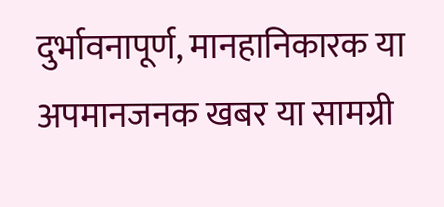दुर्भावनापूर्ण, मानहानिकारक या अपमानजनक खबर या सामग्री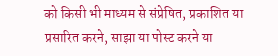को किसी भी माध्यम से संप्रेषित, प्रकाशित या प्रसारित करने, साझा या पोस्ट करने या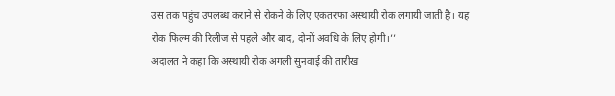उस तक पहुंच उपलब्ध कराने से रोकने के लिए एकतरफा अस्थायी रोक लगायी जाती है। यह रोक फिल्म की रिलीज से पहले और बाद, दोनों अवधि के लिए होगी।’’
अदालत ने कहा कि अस्थायी रोक अगली सुनवाई की तारीख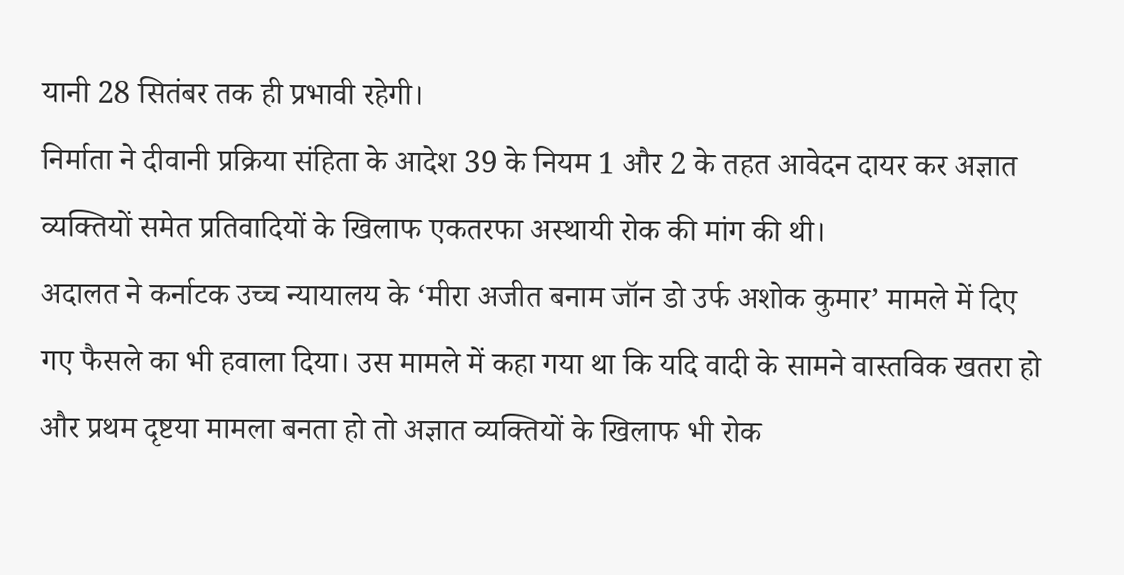यानी 28 सितंबर तक ही प्रभावी रहेगी।
निर्माता ने दीवानी प्रक्रिया संहिता के आदेश 39 के नियम 1 और 2 के तहत आवेदन दायर कर अज्ञात व्यक्तियों समेत प्रतिवादियों के खिलाफ एकतरफा अस्थायी रोक की मांग की थी।
अदालत ने कर्नाटक उच्च न्यायालय के ‘मीरा अजीत बनाम जॉन डो उर्फ अशोक कुमार’ मामले में दिए गए फैसले का भी हवाला दिया। उस मामले में कहा गया था कि यदि वादी के सामने वास्तविक खतरा हो और प्रथम दृष्टया मामला बनता हो तो अज्ञात व्यक्तियों के खिलाफ भी रोक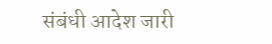संबंधी आदेश जारी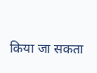किया जा सकता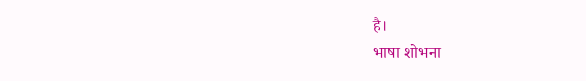है।
भाषा शोभना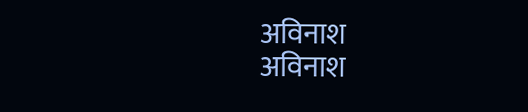अविनाश
अविनाश